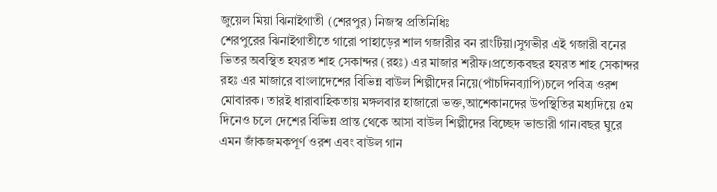জুয়েল মিয়া ঝিনাইগাতী (শেরপুর) নিজস্ব প্রতিনিধিঃ
শেরপুরের ঝিনাইগাতীতে গারো পাহাড়ের শাল গজারীর বন রাংটিয়া।সুগভীর এই গজারী বনের ভিতর অবস্থিত হযরত শাহ সেকান্দর (রহঃ) এর মাজার শরীফ।প্রত্যেকবছর হযরত শাহ সেকান্দর রহঃ এর মাজারে বাংলাদেশের বিভিন্ন বাউল শিল্পীদের নিয়ে(পাঁচদিনব্যাপি)চলে পবিত্র ওরশ মোবারক। তারই ধারাবাহিকতায় মঙ্গলবার হাজারো ভক্ত,আশেকানদের উপস্থিতির মধ্যদিয়ে ৫ম দিনেও চলে দেশের বিভিন্ন প্রান্ত থেকে আসা বাউল শিল্পীদের বিচ্ছেদ ভান্ডারী গান।বছর ঘুরে এমন জাঁকজমকপূর্ণ ওরশ এবং বাউল গান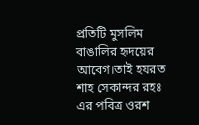প্রতিটি মুসলিম বাঙালির হৃদয়ের আবেগ।তাই হযরত শাহ সেকান্দর রহঃ এর পবিত্র ওরশ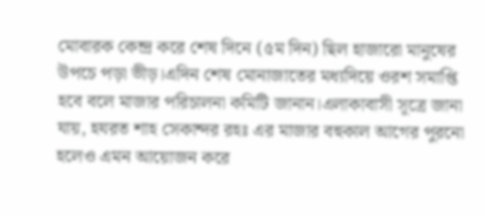মোবারক কেন্দ্র করে শেষ দিনে (৫ম দিন) ছিল হাজারো মানুষের উপচে পড়া ভীড়।এদিন শেষ মোনাজাতের মধ্যদিয়ে ওরশ সমাপ্তি হবে বলে মাজার পরিচালনা কমিটি জানান।এলাকাবাসী সূত্রে জানা যায়, হযরত শাহ সেকান্দর রহঃ এর মাজার বহুকাল আগের পুরনো হলেও এমন আয়োজন করে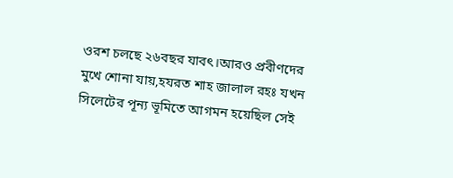ওরশ চলছে ২৬বছর যাবৎ।আরও প্রবীণদের মুখে শোনা যায়,হযরত শাহ জালাল রহঃ যখন সিলেটের পূন্য ভূমিতে আগমন হয়েছিল সেই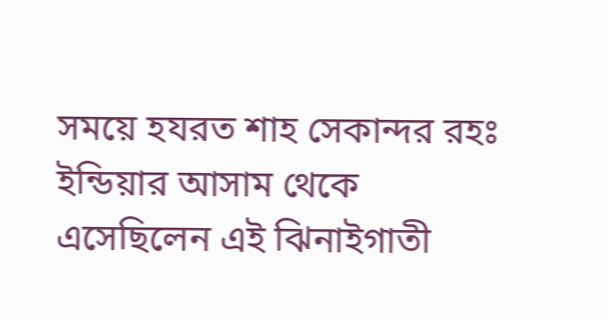সময়ে হযরত শাহ সেকান্দর রহঃ ইন্ডিয়ার আসাম থেকে এসেছিলেন এই ঝিনাইগাতী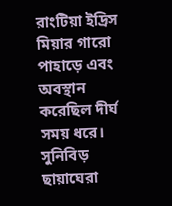রাংটিয়া ইদ্রিস মিয়ার গারো পাহাড়ে এবং অবস্থান করেছিল দীর্ঘ সময় ধরে। সুনিবিড় ছায়াঘেরা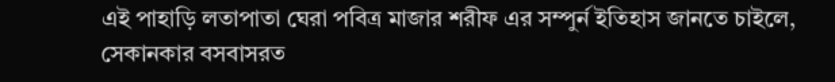এই পাহাড়ি লতাপাতা ঘেরা পবিত্র মাজার শরীফ এর সম্পুর্ন ইতিহাস জানতে চাইলে, সেকানকার বসবাসরত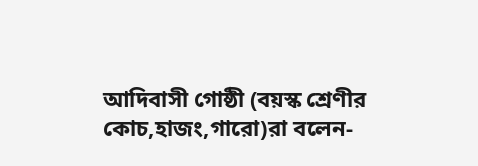আদিবাসী গোষ্ঠী (বয়স্ক শ্রেণীর কোচ,হাজং,গারো)রা বলেন-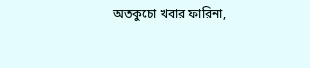অতকুচো খবার ফারিনা,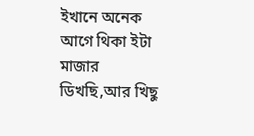ইখানে অনেক আগে থিকা ইটা মাজার ডিখছি,আর খিছু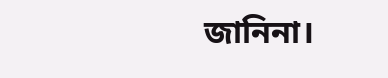জানিনা।